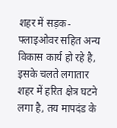शहर में सड़क-फ्लाइओवर सहित अन्य विकास कार्य हो रहे है, इसके चलते लगातार शहर में हरित क्षेत्र घटने लगा है, तय मापदंड के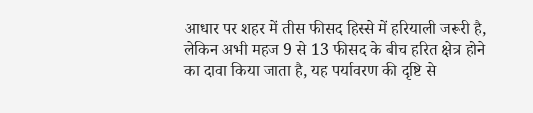आधार पर शहर में तीस फीसद हिस्से में हरियाली जरूरी है, लेकिन अभी महज 9 से 13 फीसद के बीच हरित क्षेत्र होने का दावा किया जाता है, यह पर्यावरण की दृष्टि से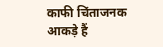काफी चिंताजनक आकड़े हैं